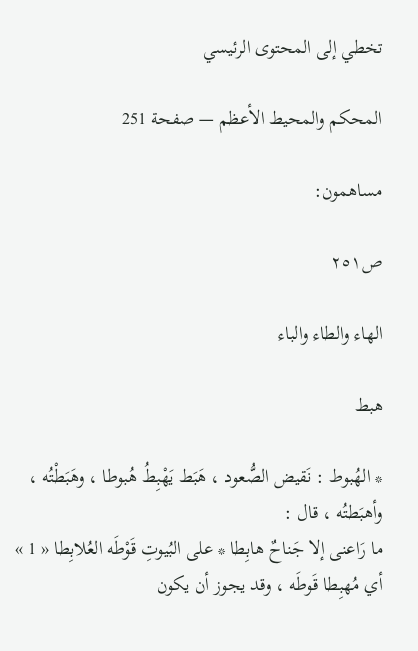تخطي إلى المحتوى الرئيسي

المحكم والمحيط الأعظم — صفحة 251

مساهمون:

ص٢٥١

الهاء والطاء والباء

هبط

* الهُبوط : نَقيض الصُّعود ، هَبَط يَهْبِطُ هُبوطا ، وهَبَطْتُه ، وأهبَطتُه ، قال :
ما رَاعنى إلا جَناحٌ هابِطا * على البُيوتِ قَوْطَه العُلابِطا « 1 »
أي مُهبِطا قَوطَه ، وقد يجوز أن يكون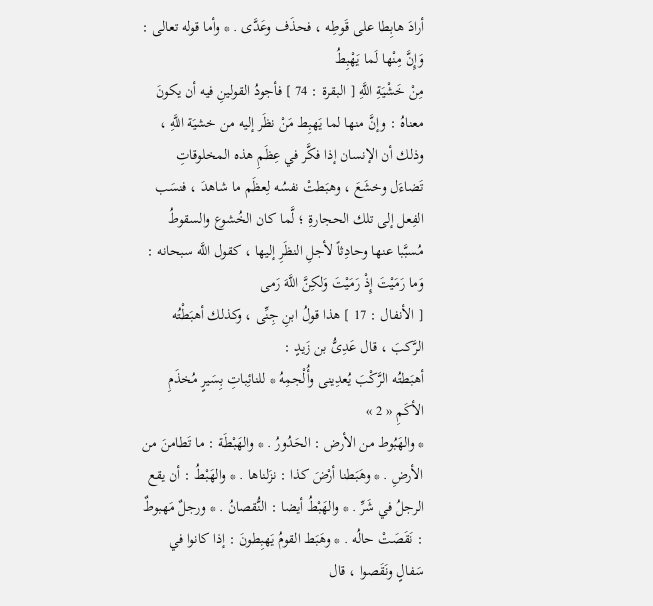أرادَ هابِطا على قَوطِه ، فحذَف وعَدَّى . * وأما قوله تعالى :
وَإِنَّ مِنْها لَما يَهْبِطُ
مِنْ خَشْيَةِ اللَّهِ [ البقرة : 74 ] فأجودُ القولينِ فيه أن يكونَ معناهُ : وإنَّ منها لما يَهبِط مَنْ نظَر إليه من خشيَة اللَّهِ ، وذلك أن الإنسان إذا فكَّر في عِظَمِ هذه المخلوقاتِ تَضاءَل وخشَعَ ، وهبَطتْ نفسُه لِعظَم ما شاهدَ ، فنسَب الفِعل إلى تلك الحجارةِ ؛ لَّما كان الخُشوع والسقوطُ مُسبَّبا عنها وحادِثاً لأجلِ النظَرِ إليها ، كقول اللَّه سبحانه :
وَما رَمَيْتَ إِذْ رَمَيْتَ وَلكِنَّ اللَّهَ رَمى
[ الأنفال : 17 ] هذا قولُ ابنِ جِنِّى ، وكذلك أهبَطْتُه الرَّكبَ ، قال عَدِىُّ بن زَيدٍ :
أهبَطتُه الرَّكْبَ يُعدِينى وأُلْجمِهُ * للنائِباتِ بِسَيرٍ مُخذَمِ الأكَمِ « 2 »
* والهَبُوط من الأرض : الحَدُورُ . * والهَبْطَة : ما تَطامنَ من الأرضِ . * وهَبَطنا أرْضَ كذا : نزَلناها . * والهَبْطُ : أن يقع الرجلُ في شَرِّ . * والهَبْطُ أيضا : النُّقصانُ . * ورجلٌ مَهبوطٌ : نَقَصَتْ حالُه . * وهَبَط القومُ يَهبِطونَ : إذا كانوا في سَفالٍ ونَقَصوا ، قال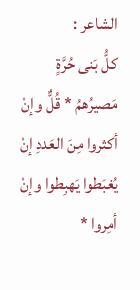الشاعر :
كلُّ بَنى حُرَّةٍ مَصيرُهمُ * قُلٌّ وإنْ أكثروا مِنَ العَددِ إنْ يُغبَطوا يَهبِطوا وإنْ أمِروا *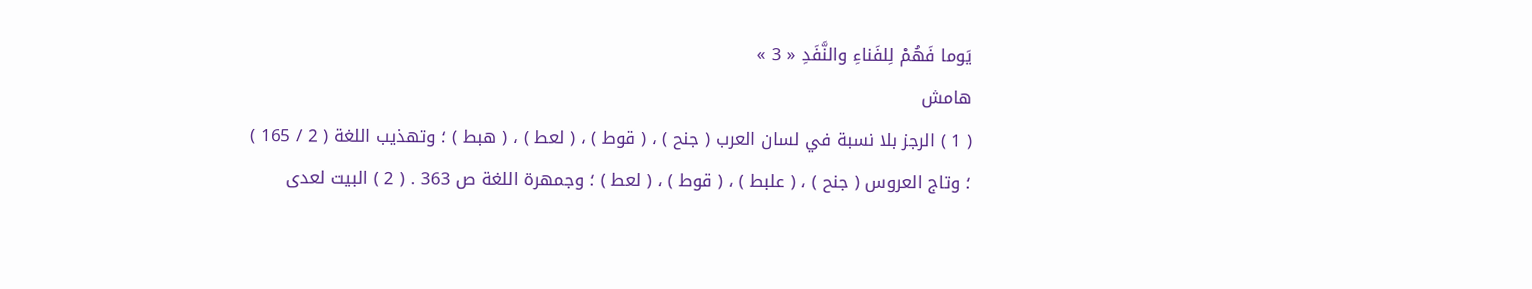يَوما فَهُمْ لِلفَناءِ والنَّفَدِ « 3 »
هامش
( 1 ) الرجز بلا نسبة في لسان العرب ( جنح ) ، ( قوط ) ، ( لعط ) ، ( هبط ) ؛ وتهذيب اللغة ( 2 / 165 ) ؛ وتاج العروس ( جنح ) ، ( علبط ) ، ( قوط ) ، ( لعط ) ؛ وجمهرة اللغة ص 363 . ( 2 ) البيت لعدى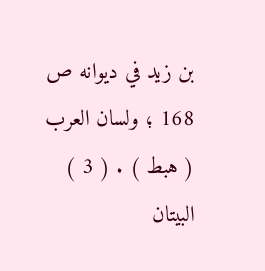بن زيد في ديوانه ص 168 ؛ ولسان العرب ( هبط ) . ( 3 ) البيتان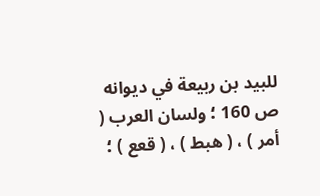للبيد بن ربيعة في ديوانه ص 160 ؛ ولسان العرب ( أمر ) ، ( هبط ) ، ( قعع ) ؛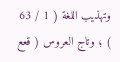وتهذيب اللغة ( 1 / 63 ) ؛ وتاج العروس ( قعع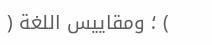) ؛ ومقاييس اللغة (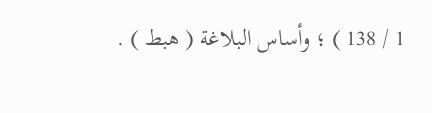1 / 138 ) ؛ وأساس البلاغة ( هبط ) .